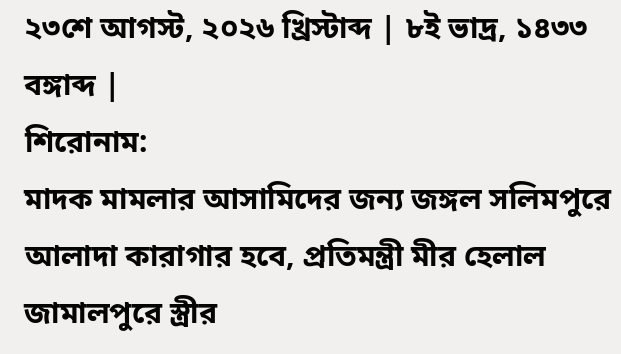২৩শে আগস্ট, ২০২৬ খ্রিস্টাব্দ | ৮ই ভাদ্র, ১৪৩৩ বঙ্গাব্দ |
শিরোনাম:
মাদক মামলার আসামিদের জন্য জঙ্গল সলিমপুরে আলাদা কারাগার হবে, প্রতিমন্ত্রী মীর হেলাল জামালপুরে স্ত্রীর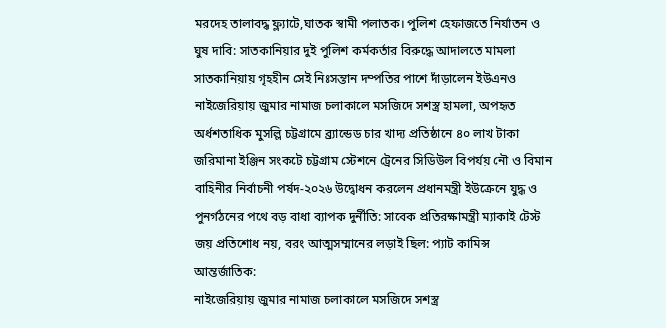মরদেহ তালাবদ্ধ ফ্ল্যাটে,ঘাতক স্বামী পলাতক। পুলিশ হেফাজতে নির্যাতন ও ঘুষ দাবি: সাতকানিয়ার দুই পুলিশ কর্মকর্তার বিরুদ্ধে আদালতে মামলা সাতকানিয়ায় গৃহহীন সেই নিঃসন্তান দম্পতির পাশে দাঁড়ালেন ইউএনও নাইজেরিয়ায় জুমার নামাজ চলাকালে মসজিদে সশস্ত্র হামলা, অপহৃত অর্ধশতাধিক মুসল্লি চট্টগ্রামে ব্র্যান্ডেড চার খাদ্য প্রতিষ্ঠানে ৪০ লাখ টাকা জরিমানা ইঞ্জিন সংকটে চট্টগ্রাম স্টেশনে ট্রেনের সিডিউল বিপর্যয় নৌ ও বিমান বাহিনীর নির্বাচনী পর্ষদ-২০২৬ উদ্বোধন করলেন প্রধানমন্ত্রী ইউক্রেনে যুদ্ধ ও পুনর্গঠনের পথে বড় বাধা ব্যাপক দুর্নীতি: সাবেক প্রতিরক্ষামন্ত্রী ম্যাকাই টেস্ট জয় প্রতিশোধ নয়, বরং আত্মসম্মানের লড়াই ছিল: প্যাট কামিন্স
আন্তর্জাতিক:
নাইজেরিয়ায় জুমার নামাজ চলাকালে মসজিদে সশস্ত্র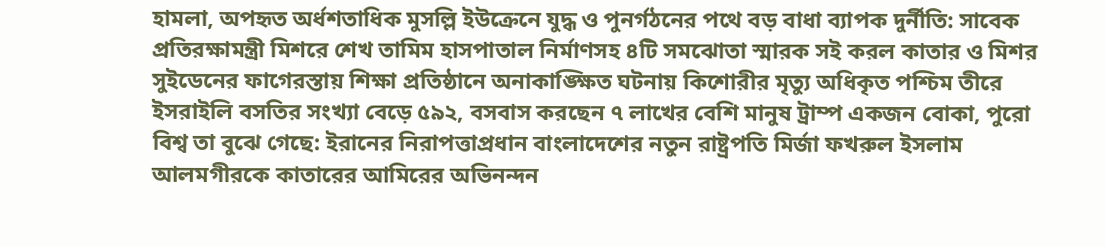হামলা, অপহৃত অর্ধশতাধিক মুসল্লি ইউক্রেনে যুদ্ধ ও পুনর্গঠনের পথে বড় বাধা ব্যাপক দুর্নীতি: সাবেক প্রতিরক্ষামন্ত্রী মিশরে শেখ তামিম হাসপাতাল নির্মাণসহ ৪টি সমঝোতা স্মারক সই করল কাতার ও মিশর সুইডেনের ফাগেরস্তায় শিক্ষা প্রতিষ্ঠানে অনাকাঙ্ক্ষিত ঘটনায় কিশোরীর মৃত্যু অধিকৃত পশ্চিম তীরে ইসরাইলি বসতির সংখ্যা বেড়ে ৫৯২, বসবাস করছেন ৭ লাখের বেশি মানুষ ট্রাম্প একজন বোকা, পুরো বিশ্ব তা বুঝে গেছে: ইরানের নিরাপত্তাপ্রধান বাংলাদেশের নতুন রাষ্ট্রপতি মির্জা ফখরুল ইসলাম আলমগীরকে কাতারের আমিরের অভিনন্দন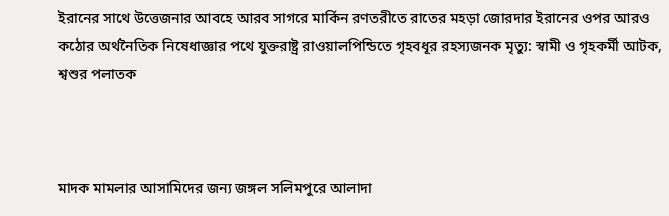ইরানের সাথে উত্তেজনার আবহে আরব সাগরে মার্কিন রণতরীতে রাতের মহড়া জোরদার ইরানের ওপর আরও কঠোর অর্থনৈতিক নিষেধাজ্ঞার পথে যুক্তরাষ্ট্র রাওয়ালপিন্ডিতে গৃহবধূর রহস্যজনক মৃত্যু: স্বামী ও গৃহকর্মী আটক, শ্বশুর পলাতক



মাদক মামলার আসামিদের জন্য জঙ্গল সলিমপুরে আলাদা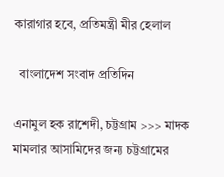কারাগার হবে, প্রতিমন্ত্রী মীর হেলাল

  বাংলাদেশ সংবাদ প্রতিদিন

এনামুল হক রাশেদী, চট্টগ্রাম >>> মাদক মামলার আসামিদের জন্য চট্টগ্রামের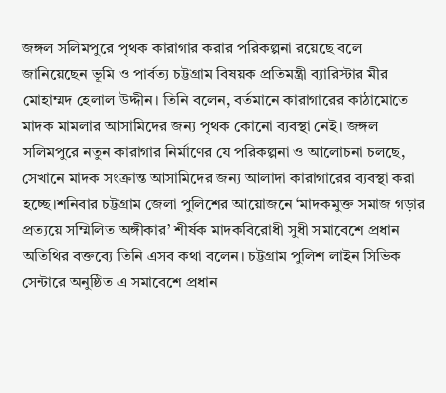জঙ্গল সলিমপুরে পৃথক কারাগার করার পরিকল্পনা রয়েছে বলে জানিয়েছেন ভূমি ও পার্বত্য চট্টগ্রাম বিষয়ক প্রতিমন্ত্রী ব্যারিস্টার মীর মোহাম্মদ হেলাল উদ্দীন। তিনি বলেন, বর্তমানে কারাগারের কাঠামোতে মাদক মামলার আসামিদের জন্য পৃথক কোনো ব্যবস্থা নেই। জঙ্গল সলিমপুরে নতুন কারাগার নির্মাণের যে পরিকল্পনা ও আলোচনা চলছে, সেখানে মাদক সংক্রান্ত আসামিদের জন্য আলাদা কারাগারের ব্যবস্থা করা হচ্ছে।শনিবার চট্টগ্রাম জেলা পুলিশের আয়োজনে ‘মাদকমুক্ত সমাজ গড়ার প্রত্যয়ে সম্মিলিত অঙ্গীকার’ শীর্ষক মাদকবিরোধী সুধী সমাবেশে প্রধান অতিথির বক্তব্যে তিনি এসব কথা বলেন। চট্টগ্রাম পুলিশ লাইন সিভিক সেন্টারে অনুষ্ঠিত এ সমাবেশে প্রধান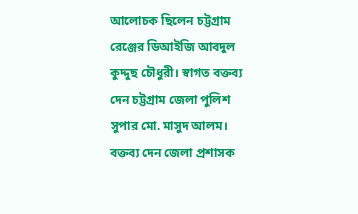আলোচক ছিলেন চট্টগ্রাম রেঞ্জের ডিআইজি আবদুল কুদ্দুছ চৌধুরী। স্বাগত বক্তব্য দেন চট্টগ্রাম জেলা পুলিশ সুপার মো. মাসুদ আলম। বক্তব্য দেন জেলা প্রশাসক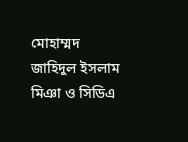মোহাম্মদ জাহিদুল ইসলাম মিঞা ও সিডিএ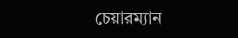চেয়ারম্যান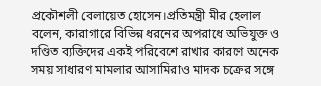প্রকৌশলী বেলায়েত হোসেন।প্রতিমন্ত্রী মীর হেলাল বলেন, কারাগারে বিভিন্ন ধরনের অপরাধে অভিযুক্ত ও দণ্ডিত ব্যক্তিদের একই পরিবেশে রাখার কারণে অনেক সময় সাধারণ মামলার আসামিরাও মাদক চক্রের সঙ্গে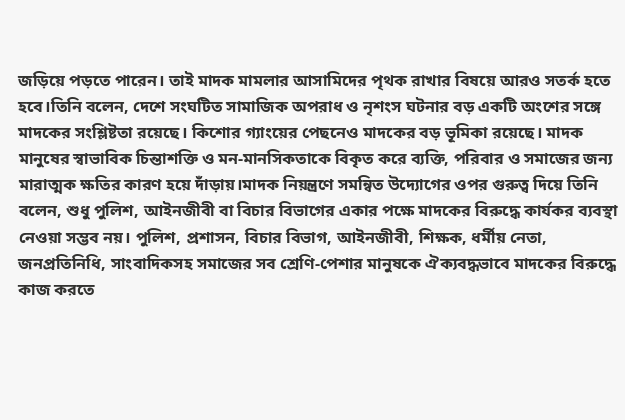জড়িয়ে পড়তে পারেন। তাই মাদক মামলার আসামিদের পৃথক রাখার বিষয়ে আরও সতর্ক হতে হবে।তিনি বলেন, দেশে সংঘটিত সামাজিক অপরাধ ও নৃশংস ঘটনার বড় একটি অংশের সঙ্গে মাদকের সংশ্লিষ্টতা রয়েছে। কিশোর গ্যাংয়ের পেছনেও মাদকের বড় ভূমিকা রয়েছে। মাদক মানুষের স্বাভাবিক চিন্তাশক্তি ও মন-মানসিকতাকে বিকৃত করে ব্যক্তি, পরিবার ও সমাজের জন্য মারাত্মক ক্ষতির কারণ হয়ে দাঁড়ায়।মাদক নিয়ন্ত্রণে সমন্বিত উদ্যোগের ওপর গুরুত্ব দিয়ে তিনি বলেন, শুধু পুলিশ, আইনজীবী বা বিচার বিভাগের একার পক্ষে মাদকের বিরুদ্ধে কার্যকর ব্যবস্থা নেওয়া সম্ভব নয়। পুলিশ, প্রশাসন, বিচার বিভাগ, আইনজীবী, শিক্ষক, ধর্মীয় নেতা, জনপ্রতিনিধি, সাংবাদিকসহ সমাজের সব শ্রেণি-পেশার মানুষকে ঐক্যবদ্ধভাবে মাদকের বিরুদ্ধে কাজ করতে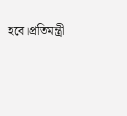হবে।প্রতিমন্ত্রী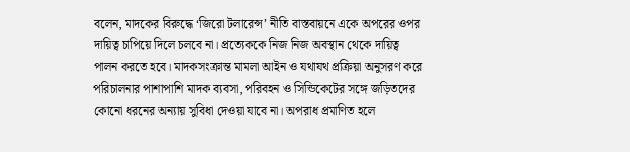বলেন, মাদকের বিরুদ্ধে ‘জিরো টলারেন্স’ নীতি বাস্তবায়নে একে অপরের ওপর দায়িত্ব চাপিয়ে দিলে চলবে না। প্রত্যেককে নিজ নিজ অবস্থান থেকে দায়িত্ব পালন করতে হবে। মাদকসংক্রান্ত মামলা আইন ও যথাযথ প্রক্রিয়া অনুসরণ করে পরিচালনার পাশাপাশি মাদক ব্যবসা, পরিবহন ও সিন্ডিকেটের সঙ্গে জড়িতদের কোনো ধরনের অন্যায় সুবিধা দেওয়া যাবে না। অপরাধ প্রমাণিত হলে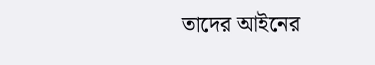তাদের আইনের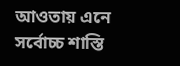আওতায় এনে সর্বোচ্চ শাস্তি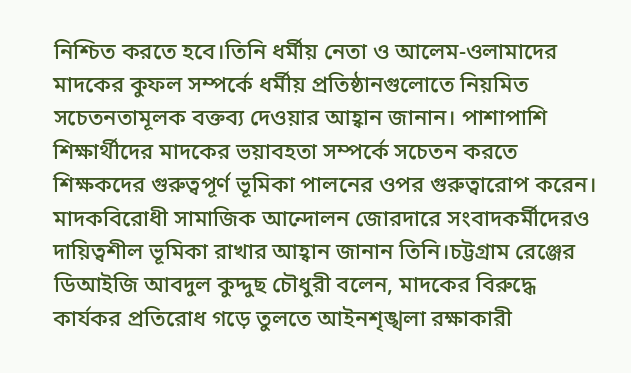নিশ্চিত করতে হবে।তিনি ধর্মীয় নেতা ও আলেম-ওলামাদের মাদকের কুফল সম্পর্কে ধর্মীয় প্রতিষ্ঠানগুলোতে নিয়মিত সচেতনতামূলক বক্তব্য দেওয়ার আহ্বান জানান। পাশাপাশি শিক্ষার্থীদের মাদকের ভয়াবহতা সম্পর্কে সচেতন করতে শিক্ষকদের গুরুত্বপূর্ণ ভূমিকা পালনের ওপর গুরুত্বারোপ করেন। মাদকবিরোধী সামাজিক আন্দোলন জোরদারে সংবাদকর্মীদেরও দায়িত্বশীল ভূমিকা রাখার আহ্বান জানান তিনি।চট্টগ্রাম রেঞ্জের ডিআইজি আবদুল কুদ্দুছ চৌধুরী বলেন, মাদকের বিরুদ্ধে কার্যকর প্রতিরোধ গড়ে তুলতে আইনশৃঙ্খলা রক্ষাকারী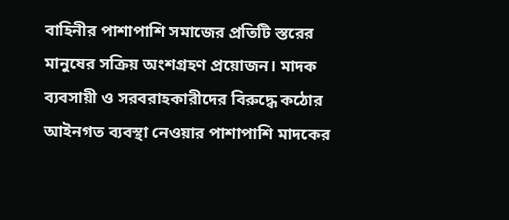বাহিনীর পাশাপাশি সমাজের প্রতিটি স্তরের মানুষের সক্রিয় অংশগ্রহণ প্রয়োজন। মাদক ব্যবসায়ী ও সরবরাহকারীদের বিরুদ্ধে কঠোর আইনগত ব্যবস্থা নেওয়ার পাশাপাশি মাদকের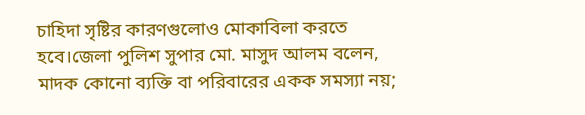চাহিদা সৃষ্টির কারণগুলোও মোকাবিলা করতে হবে।জেলা পুলিশ সুপার মো. মাসুদ আলম বলেন, মাদক কোনো ব্যক্তি বা পরিবারের একক সমস্যা নয়;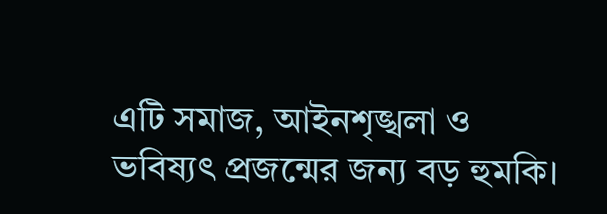এটি সমাজ, আইনশৃঙ্খলা ও ভবিষ্যৎ প্রজন্মের জন্য বড় হুমকি।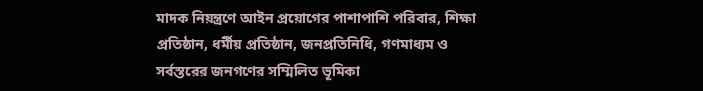মাদক নিয়ন্ত্রণে আইন প্রয়োগের পাশাপাশি পরিবার, শিক্ষা প্রতিষ্ঠান, ধর্মীয় প্রতিষ্ঠান, জনপ্রতিনিধি, গণমাধ্যম ও সর্বস্তরের জনগণের সম্মিলিত ভূমিকা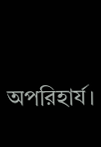অপরিহার্য।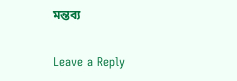মন্তব্য

Leave a Reply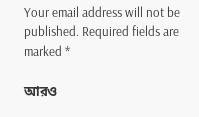Your email address will not be published. Required fields are marked *

আরও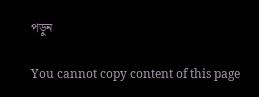পড়ুন

You cannot copy content of this page